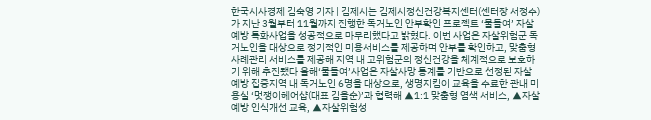한국시사경제 김숙영 기자 | 김제시는 김제시정신건강복지센터(센터장 서정수)가 지난 3월부터 11월까지 진행한 독거노인 안부확인 프로젝트 ‘물들여’ 자살예방 특화사업을 성공적으로 마무리했다고 밝혔다. 이번 사업은 자살위험군 독거노인을 대상으로 정기적인 미용서비스를 제공하며 안부를 확인하고, 맞춤형 사례관리 서비스를 제공해 지역 내 고위험군의 정신건강을 체계적으로 보호하기 위해 추진됐다 올해‘물들여’사업은 자살사망 통계를 기반으로 선정된 자살예방 집중지역 내 독거노인 6명을 대상으로, 생명지킴이 교육을 수료한 관내 미용실 ‘멋쟁이헤어샵(대표 김을순)’과 협력해 ▲1:1 맞춤형 염색 서비스, ▲자살예방 인식개선 교육, ▲자살위험성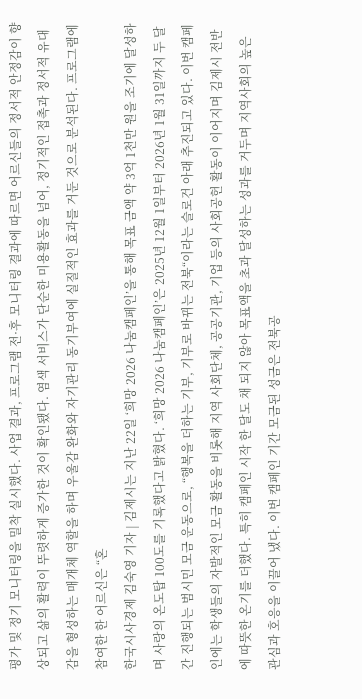평가 및 정기 모니터링을 밀착 실시했다. 사업 결과, 프로그램 전·후 모니터링 결과에 따르면 어르신들의 정서적 안정감이 향상되고 삶의 활력이 뚜렷하게 증가한 것이 확인됐다. 염색 서비스가 단순한 미용활동을 넘어, 정기적인 접촉과 정서적 유대감을 형성하는 매개체 역할을 하며 우울감 완화와 자기관리 동기부여에 실질적인 효과를 거둔 것으로 분석된다. 프로그램에 참여한 한 어르신은 “혼
한국시사경제 김숙영 기자 | 김제시는 지난 22일 ‘희망 2026 나눔캠페인’을 통해 목표 금액 약 3억 1천만 원을 조기에 달성하며 사랑의 온도탑 100도를 기록했다고 밝혔다. ‘희망 2026 나눔캠페인’은 2025년 12월 1일부터 2026년 1월 31일까지 두 달간 진행되는 범시민 모금 운동으로, “행복을 더하는 기부, 기부로 바뀌는 전북“이라는 슬로건 아래 추진되고 있다. 이번 캠페인에는 학생들의 자발적인 모금 활동을 비롯해 지역 사회단체, 공공기관, 기업 등의 사회공헌 활동이 이어지며 김제시 전반에 따뜻한 온기를 더했다. 특히 캠페인 시작 한 달도 채 되지 않아 목표액을 초과 달성하는 성과를 거두며 지역사회의 높은 관심과 호응을 이끌어 냈다. 이번 캠페인 기간 모금된 성금은 전북공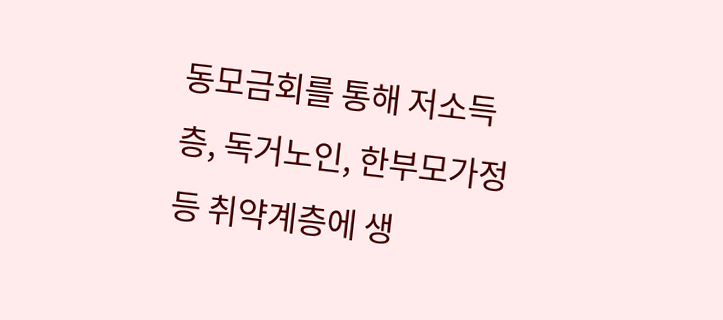동모금회를 통해 저소득층, 독거노인, 한부모가정 등 취약계층에 생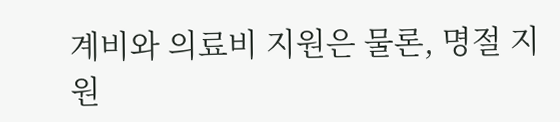계비와 의료비 지원은 물론, 명절 지원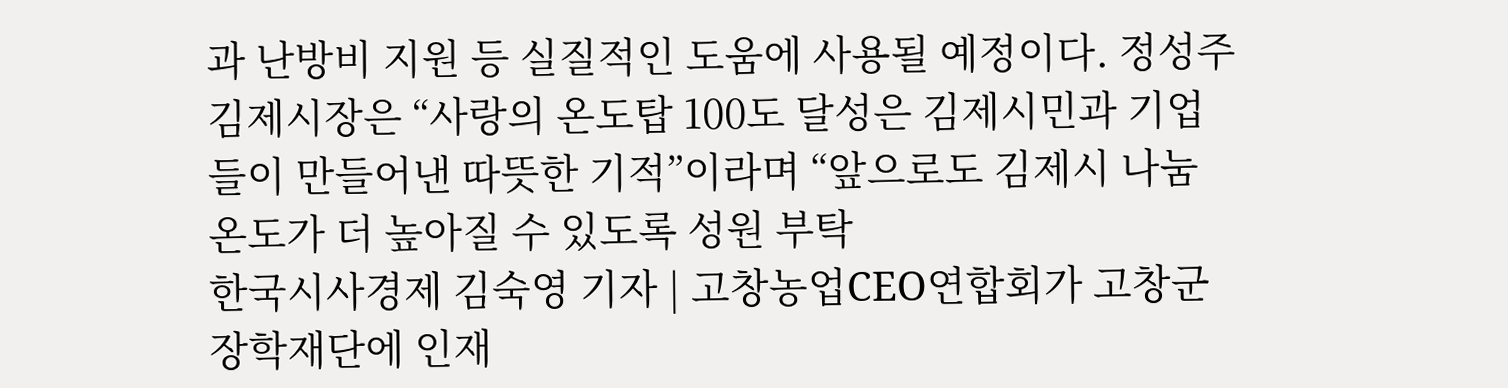과 난방비 지원 등 실질적인 도움에 사용될 예정이다. 정성주 김제시장은 “사랑의 온도탑 100도 달성은 김제시민과 기업들이 만들어낸 따뜻한 기적”이라며 “앞으로도 김제시 나눔 온도가 더 높아질 수 있도록 성원 부탁
한국시사경제 김숙영 기자 | 고창농업CEO연합회가 고창군장학재단에 인재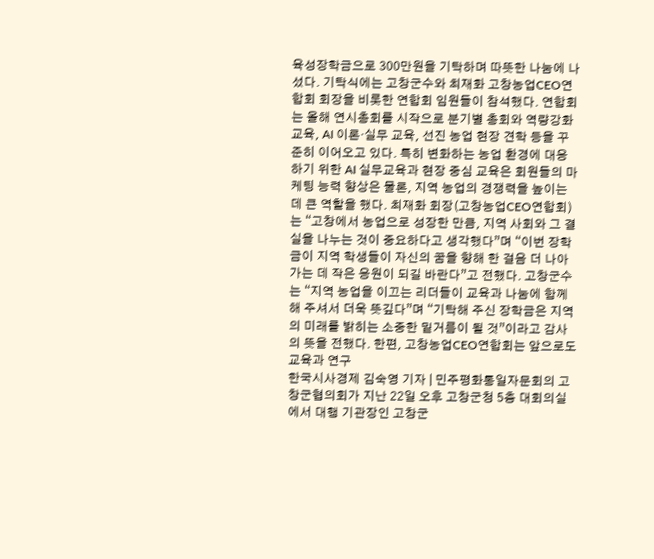육성장학금으로 300만원을 기탁하며 따뜻한 나눔에 나섰다. 기탁식에는 고창군수와 최재화 고창농업CEO연합회 회장을 비롯한 연합회 임원들이 참석했다. 연합회는 올해 연시총회를 시작으로 분기별 총회와 역량강화 교육, AI 이론·실무 교육, 선진 농업 현장 견학 등을 꾸준히 이어오고 있다. 특히 변화하는 농업 환경에 대응하기 위한 AI 실무교육과 현장 중심 교육은 회원들의 마케팅 능력 향상은 물론, 지역 농업의 경쟁력을 높이는 데 큰 역할을 했다. 최재화 회장(고창농업CEO연합회)는 “고창에서 농업으로 성장한 만큼, 지역 사회와 그 결실을 나누는 것이 중요하다고 생각했다”며 “이번 장학금이 지역 학생들이 자신의 꿈을 향해 한 걸음 더 나아가는 데 작은 응원이 되길 바란다”고 전했다. 고창군수는 “지역 농업을 이끄는 리더들이 교육과 나눔에 함께해 주셔서 더욱 뜻깊다”며 “기탁해 주신 장학금은 지역의 미래를 밝히는 소중한 밑거름이 될 것”이라고 감사의 뜻을 전했다. 한편, 고창농업CEO연합회는 앞으로도 교육과 연구
한국시사경제 김숙영 기자 | 민주평화통일자문회의 고창군협의회가 지난 22일 오후 고창군청 5층 대회의실에서 대행 기관장인 고창군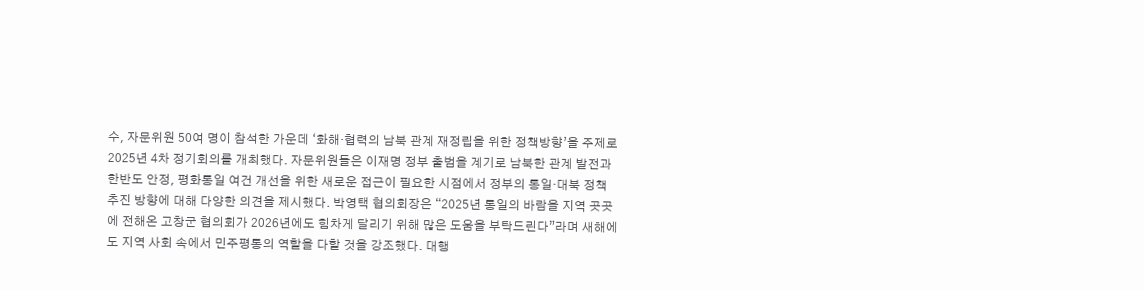수, 자문위원 50여 명이 참석한 가운데 ‘화해·협력의 남북 관계 재정립을 위한 정책방향’을 주제로 2025년 4차 정기회의를 개최했다. 자문위원들은 이재명 정부 출범을 계기로 남북한 관계 발전과 한반도 안정, 평화통일 여건 개선을 위한 새로운 접근이 필요한 시점에서 정부의 통일·대북 정책 추진 방향에 대해 다양한 의견을 제시했다. 박영택 협의회장은 “2025년 통일의 바람을 지역 곳곳에 전해온 고창군 협의회가 2026년에도 힘차게 달리기 위해 많은 도움을 부탁드린다”라며 새해에도 지역 사회 속에서 민주평통의 역할을 다할 것을 강조했다. 대행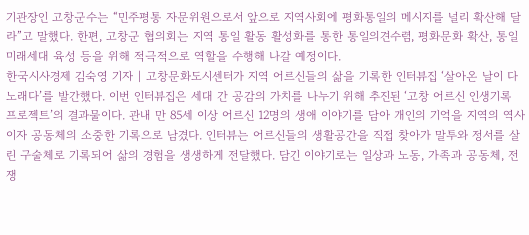기관장인 고창군수는 “민주평통 자문위원으로서 앞으로 지역사회에 평화통일의 메시지를 널리 확산해 달라”고 말했다. 한편, 고창군 협의회는 지역 통일 활동 활성화를 통한 통일의견수렴, 평화문화 확산, 통일 미래세대 육성 등을 위해 적극적으로 역할을 수행해 나갈 예정이다.
한국시사경제 김숙영 기자 | 고창문화도시센터가 지역 어르신들의 삶을 기록한 인터뷰집 ‘살아온 날이 다 노래다’를 발간했다. 이번 인터뷰집은 세대 간 공감의 가치를 나누기 위해 추진된 ‘고창 어르신 인생기록 프로젝트’의 결과물이다. 관내 만 85세 이상 어르신 12명의 생애 이야기를 담아 개인의 기억을 지역의 역사이자 공동체의 소중한 기록으로 남겼다. 인터뷰는 어르신들의 생활공간을 직접 찾아가 말투와 정서를 살린 구술체로 기록되어 삶의 경험을 생생하게 전달했다. 담긴 이야기로는 일상과 노동, 가족과 공동체, 전쟁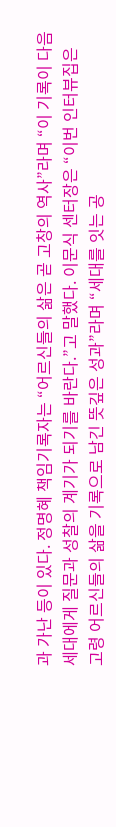과 가난 등이 있다. 정명혜 책임기록자는 “어르신들의 삶은 곧 고창의 역사”라며 “이 기록이 다음 세대에게 질문과 성찰의 계기가 되기를 바란다.”고 말했다. 이문식 센터장은 “이번 인터뷰집은 고령 어르신들의 삶을 기록으로 남긴 뜻깊은 성과”라며 “세대를 잇는 공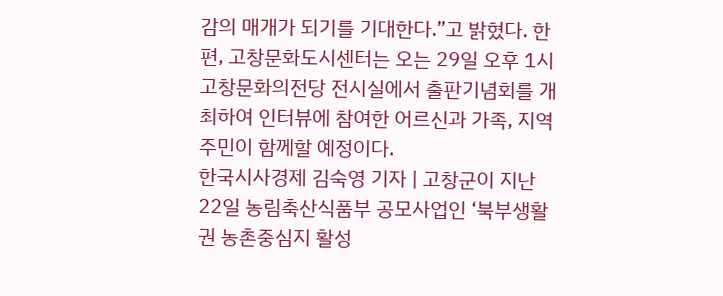감의 매개가 되기를 기대한다.”고 밝혔다. 한편, 고창문화도시센터는 오는 29일 오후 1시 고창문화의전당 전시실에서 출판기념회를 개최하여 인터뷰에 참여한 어르신과 가족, 지역 주민이 함께할 예정이다.
한국시사경제 김숙영 기자 | 고창군이 지난 22일 농림축산식품부 공모사업인 ‘북부생활권 농촌중심지 활성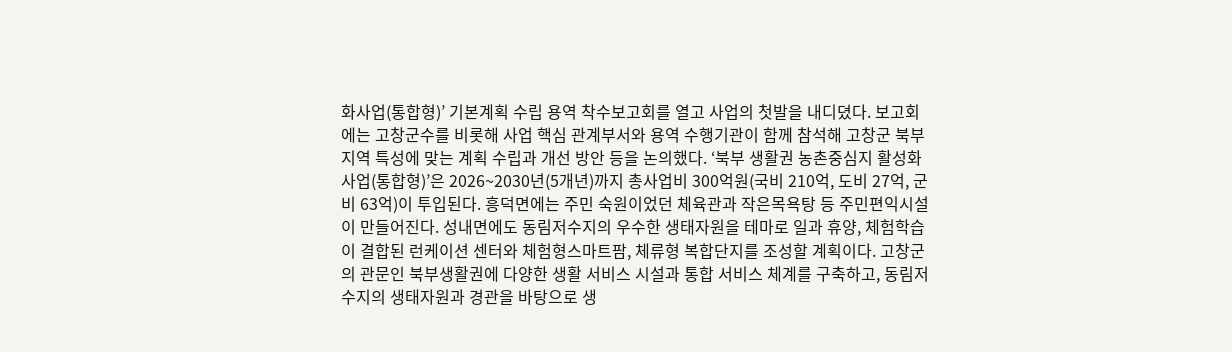화사업(통합형)’ 기본계획 수립 용역 착수보고회를 열고 사업의 첫발을 내디뎠다. 보고회에는 고창군수를 비롯해 사업 핵심 관계부서와 용역 수행기관이 함께 참석해 고창군 북부 지역 특성에 맞는 계획 수립과 개선 방안 등을 논의했다. ‘북부 생활권 농촌중심지 활성화 사업(통합형)’은 2026~2030년(5개년)까지 총사업비 300억원(국비 210억, 도비 27억, 군비 63억)이 투입된다. 흥덕면에는 주민 숙원이었던 체육관과 작은목욕탕 등 주민편익시설이 만들어진다. 성내면에도 동림저수지의 우수한 생태자원을 테마로 일과 휴양, 체험학습이 결합된 런케이션 센터와 체험형스마트팜, 체류형 복합단지를 조성할 계획이다. 고창군의 관문인 북부생활권에 다양한 생활 서비스 시설과 통합 서비스 체계를 구축하고, 동림저수지의 생태자원과 경관을 바탕으로 생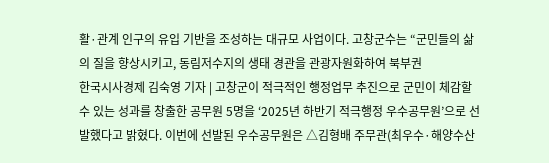활·관계 인구의 유입 기반을 조성하는 대규모 사업이다. 고창군수는 “군민들의 삶의 질을 향상시키고, 동림저수지의 생태 경관을 관광자원화하여 북부권
한국시사경제 김숙영 기자 | 고창군이 적극적인 행정업무 추진으로 군민이 체감할 수 있는 성과를 창출한 공무원 5명을 ‘2025년 하반기 적극행정 우수공무원’으로 선발했다고 밝혔다. 이번에 선발된 우수공무원은 △김형배 주무관(최우수·해양수산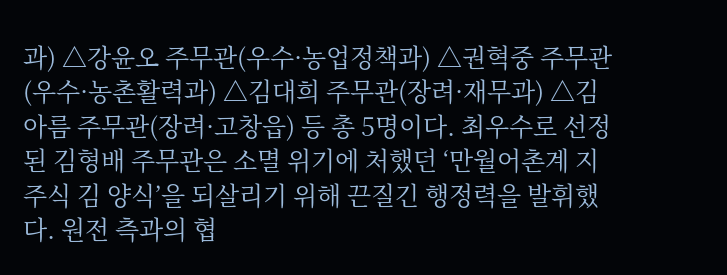과) △강윤오 주무관(우수·농업정책과) △권혁중 주무관(우수·농촌활력과) △김대희 주무관(장려·재무과) △김아름 주무관(장려·고창읍) 등 총 5명이다. 최우수로 선정된 김형배 주무관은 소멸 위기에 처했던 ‘만월어촌계 지주식 김 양식’을 되살리기 위해 끈질긴 행정력을 발휘했다. 원전 측과의 협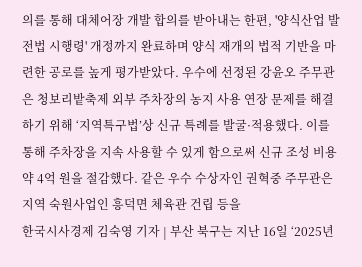의를 통해 대체어장 개발 합의를 받아내는 한편, '양식산업 발전법 시행령' 개정까지 완료하며 양식 재개의 법적 기반을 마련한 공로를 높게 평가받았다. 우수에 선정된 강윤오 주무관은 청보리밭축제 외부 주차장의 농지 사용 연장 문제를 해결하기 위해 ‘지역특구법’상 신규 특례를 발굴·적용했다. 이를 통해 주차장을 지속 사용할 수 있게 함으로써 신규 조성 비용 약 4억 원을 절감했다. 같은 우수 수상자인 권혁중 주무관은 지역 숙원사업인 흥덕면 체육관 건립 등을
한국시사경제 김숙영 기자 | 부산 북구는 지난 16일 ‘2025년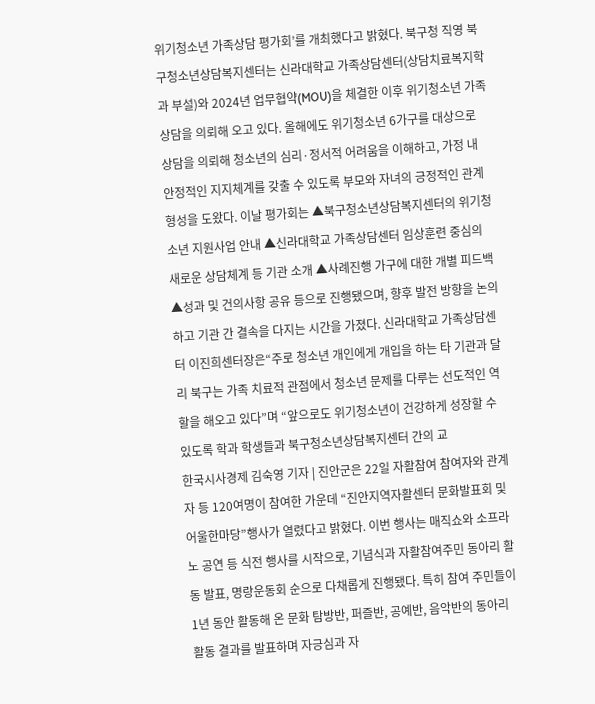위기청소년 가족상담 평가회’를 개최했다고 밝혔다. 북구청 직영 북구청소년상담복지센터는 신라대학교 가족상담센터(상담치료복지학과 부설)와 2024년 업무협약(MOU)을 체결한 이후 위기청소년 가족상담을 의뢰해 오고 있다. 올해에도 위기청소년 6가구를 대상으로 상담을 의뢰해 청소년의 심리·정서적 어려움을 이해하고, 가정 내 안정적인 지지체계를 갖출 수 있도록 부모와 자녀의 긍정적인 관계 형성을 도왔다. 이날 평가회는 ▲북구청소년상담복지센터의 위기청소년 지원사업 안내 ▲신라대학교 가족상담센터 임상훈련 중심의 새로운 상담체계 등 기관 소개 ▲사례진행 가구에 대한 개별 피드백 ▲성과 및 건의사항 공유 등으로 진행됐으며, 향후 발전 방향을 논의하고 기관 간 결속을 다지는 시간을 가졌다. 신라대학교 가족상담센터 이진희센터장은“주로 청소년 개인에게 개입을 하는 타 기관과 달리 북구는 가족 치료적 관점에서 청소년 문제를 다루는 선도적인 역할을 해오고 있다”며 “앞으로도 위기청소년이 건강하게 성장할 수 있도록 학과 학생들과 북구청소년상담복지센터 간의 교
한국시사경제 김숙영 기자 | 진안군은 22일 자활참여 참여자와 관계자 등 120여명이 참여한 가운데 “진안지역자활센터 문화발표회 및 어울한마당”행사가 열렸다고 밝혔다. 이번 행사는 매직쇼와 소프라노 공연 등 식전 행사를 시작으로, 기념식과 자활참여주민 동아리 활동 발표, 명랑운동회 순으로 다채롭게 진행됐다. 특히 참여 주민들이 1년 동안 활동해 온 문화 탐방반, 퍼즐반, 공예반, 음악반의 동아리 활동 결과를 발표하며 자긍심과 자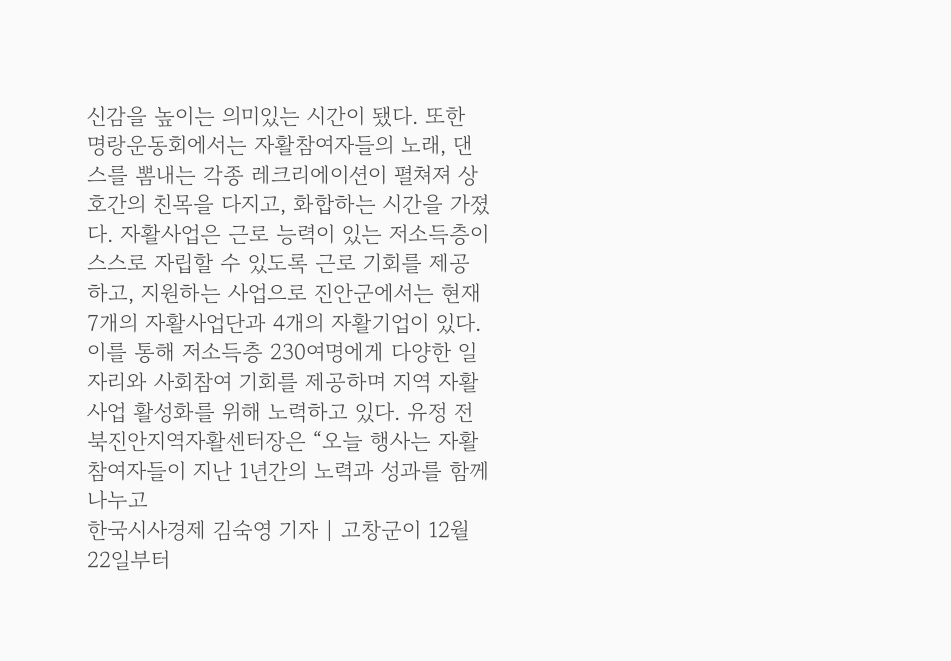신감을 높이는 의미있는 시간이 됐다. 또한 명랑운동회에서는 자활참여자들의 노래, 댄스를 뽐내는 각종 레크리에이션이 펼쳐져 상호간의 친목을 다지고, 화합하는 시간을 가졌다. 자활사업은 근로 능력이 있는 저소득층이 스스로 자립할 수 있도록 근로 기회를 제공하고, 지원하는 사업으로 진안군에서는 현재 7개의 자활사업단과 4개의 자활기업이 있다. 이를 통해 저소득층 230여명에게 다양한 일자리와 사회참여 기회를 제공하며 지역 자활사업 활성화를 위해 노력하고 있다. 유정 전북진안지역자활센터장은 “오늘 행사는 자활참여자들이 지난 1년간의 노력과 성과를 함께 나누고
한국시사경제 김숙영 기자 | 고창군이 12월 22일부터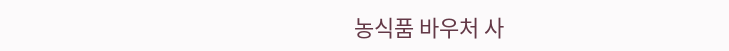농식품 바우처 사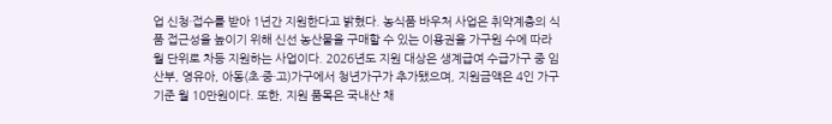업 신청·접수를 받아 1년간 지원한다고 밝혔다. 농식품 바우처 사업은 취약계층의 식품 접근성을 높이기 위해 신선 농산물을 구매할 수 있는 이용권을 가구원 수에 따라 월 단위로 차등 지원하는 사업이다. 2026년도 지원 대상은 생계급여 수급가구 중 임산부, 영유아, 아동(초·중·고)가구에서 청년가구가 추가됐으며, 지원금액은 4인 가구 기준 월 10만원이다. 또한, 지원 품목은 국내산 채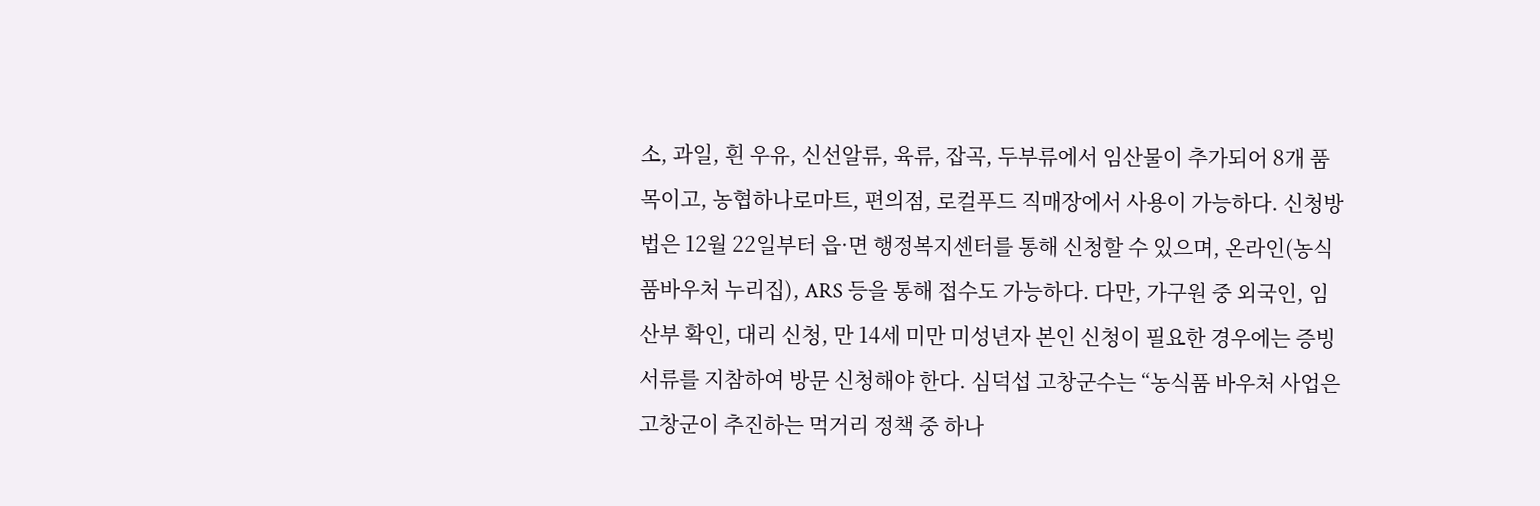소, 과일, 흰 우유, 신선알류, 육류, 잡곡, 두부류에서 임산물이 추가되어 8개 품목이고, 농협하나로마트, 편의점, 로컬푸드 직매장에서 사용이 가능하다. 신청방법은 12월 22일부터 읍·면 행정복지센터를 통해 신청할 수 있으며, 온라인(농식품바우처 누리집), ARS 등을 통해 접수도 가능하다. 다만, 가구원 중 외국인, 임산부 확인, 대리 신청, 만 14세 미만 미성년자 본인 신청이 필요한 경우에는 증빙서류를 지참하여 방문 신청해야 한다. 심덕섭 고창군수는 “농식품 바우처 사업은 고창군이 추진하는 먹거리 정책 중 하나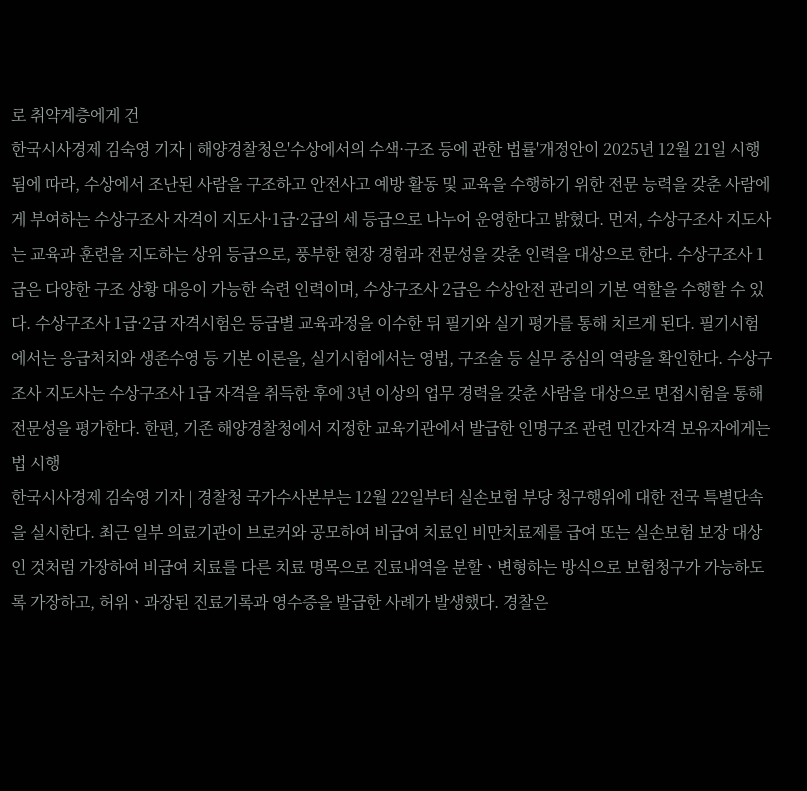로 취약계층에게 건
한국시사경제 김숙영 기자 | 해양경찰청은'수상에서의 수색·구조 등에 관한 법률'개정안이 2025년 12월 21일 시행됨에 따라, 수상에서 조난된 사람을 구조하고 안전사고 예방 활동 및 교육을 수행하기 위한 전문 능력을 갖춘 사람에게 부여하는 수상구조사 자격이 지도사·1급·2급의 세 등급으로 나누어 운영한다고 밝혔다. 먼저, 수상구조사 지도사는 교육과 훈련을 지도하는 상위 등급으로, 풍부한 현장 경험과 전문성을 갖춘 인력을 대상으로 한다. 수상구조사 1급은 다양한 구조 상황 대응이 가능한 숙련 인력이며, 수상구조사 2급은 수상안전 관리의 기본 역할을 수행할 수 있다. 수상구조사 1급·2급 자격시험은 등급별 교육과정을 이수한 뒤 필기와 실기 평가를 통해 치르게 된다. 필기시험에서는 응급처치와 생존수영 등 기본 이론을, 실기시험에서는 영법, 구조술 등 실무 중심의 역량을 확인한다. 수상구조사 지도사는 수상구조사 1급 자격을 취득한 후에 3년 이상의 업무 경력을 갖춘 사람을 대상으로 면접시험을 통해 전문성을 평가한다. 한편, 기존 해양경찰청에서 지정한 교육기관에서 발급한 인명구조 관련 민간자격 보유자에게는 법 시행
한국시사경제 김숙영 기자 | 경찰청 국가수사본부는 12월 22일부터 실손보험 부당 청구행위에 대한 전국 특별단속을 실시한다. 최근 일부 의료기관이 브로커와 공모하여 비급여 치료인 비만치료제를 급여 또는 실손보험 보장 대상인 것처럼 가장하여 비급여 치료를 다른 치료 명목으로 진료내역을 분할ㆍ변형하는 방식으로 보험청구가 가능하도록 가장하고, 허위ㆍ과장된 진료기록과 영수증을 발급한 사례가 발생했다. 경찰은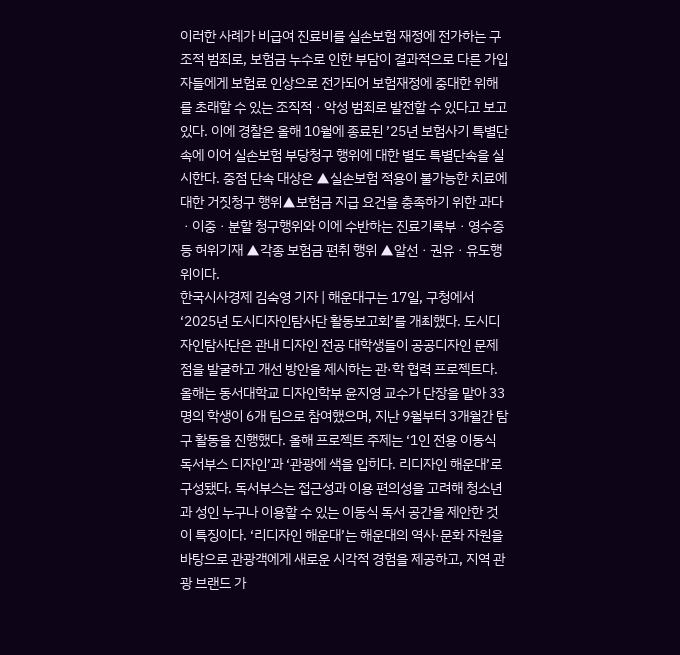이러한 사례가 비급여 진료비를 실손보험 재정에 전가하는 구조적 범죄로, 보험금 누수로 인한 부담이 결과적으로 다른 가입자들에게 보험료 인상으로 전가되어 보험재정에 중대한 위해를 초래할 수 있는 조직적ㆍ악성 범죄로 발전할 수 있다고 보고 있다. 이에 경찰은 올해 10월에 종료된 ’25년 보험사기 특별단속에 이어 실손보험 부당청구 행위에 대한 별도 특별단속을 실시한다. 중점 단속 대상은 ▲실손보험 적용이 불가능한 치료에 대한 거짓청구 행위▲보험금 지급 요건을 충족하기 위한 과다ㆍ이중ㆍ분할 청구행위와 이에 수반하는 진료기록부ㆍ영수증 등 허위기재 ▲각종 보험금 편취 행위 ▲알선ㆍ권유ㆍ유도행위이다.
한국시사경제 김숙영 기자 | 해운대구는 17일, 구청에서 ‘2025년 도시디자인탐사단 활동보고회’를 개최했다. 도시디자인탐사단은 관내 디자인 전공 대학생들이 공공디자인 문제점을 발굴하고 개선 방안을 제시하는 관·학 협력 프로젝트다. 올해는 동서대학교 디자인학부 윤지영 교수가 단장을 맡아 33명의 학생이 6개 팀으로 참여했으며, 지난 9월부터 3개월간 탐구 활동을 진행했다. 올해 프로젝트 주제는 ‘1인 전용 이동식 독서부스 디자인’과 ‘관광에 색을 입히다. 리디자인 해운대’로 구성됐다. 독서부스는 접근성과 이용 편의성을 고려해 청소년과 성인 누구나 이용할 수 있는 이동식 독서 공간을 제안한 것이 특징이다. ‘리디자인 해운대’는 해운대의 역사·문화 자원을 바탕으로 관광객에게 새로운 시각적 경험을 제공하고, 지역 관광 브랜드 가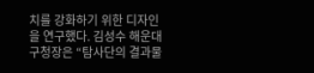치를 강화하기 위한 디자인을 연구했다. 김성수 해운대구청장은 “탐사단의 결과물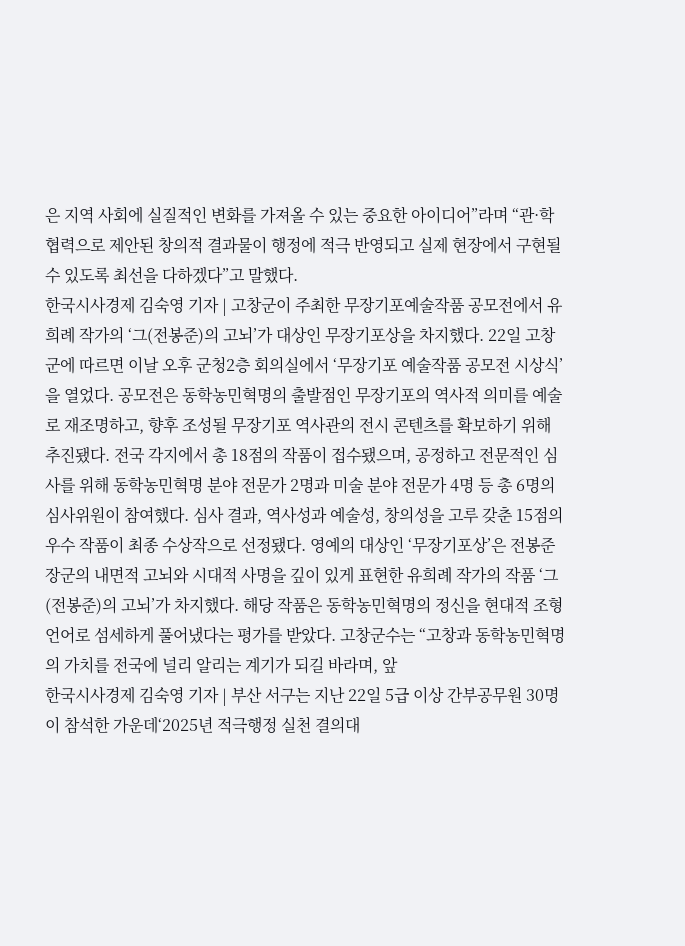은 지역 사회에 실질적인 변화를 가져올 수 있는 중요한 아이디어”라며 “관·학 협력으로 제안된 창의적 결과물이 행정에 적극 반영되고 실제 현장에서 구현될 수 있도록 최선을 다하겠다”고 말했다.
한국시사경제 김숙영 기자 | 고창군이 주최한 무장기포예술작품 공모전에서 유희례 작가의 ‘그(전봉준)의 고뇌’가 대상인 무장기포상을 차지했다. 22일 고창군에 따르면 이날 오후 군청2층 회의실에서 ‘무장기포 예술작품 공모전 시상식’을 열었다. 공모전은 동학농민혁명의 출발점인 무장기포의 역사적 의미를 예술로 재조명하고, 향후 조성될 무장기포 역사관의 전시 콘텐츠를 확보하기 위해 추진됐다. 전국 각지에서 총 18점의 작품이 접수됐으며, 공정하고 전문적인 심사를 위해 동학농민혁명 분야 전문가 2명과 미술 분야 전문가 4명 등 총 6명의 심사위원이 참여했다. 심사 결과, 역사성과 예술성, 창의성을 고루 갖춘 15점의 우수 작품이 최종 수상작으로 선정됐다. 영예의 대상인 ‘무장기포상’은 전봉준 장군의 내면적 고뇌와 시대적 사명을 깊이 있게 표현한 유희례 작가의 작품 ‘그(전봉준)의 고뇌’가 차지했다. 해당 작품은 동학농민혁명의 정신을 현대적 조형 언어로 섬세하게 풀어냈다는 평가를 받았다. 고창군수는 “고창과 동학농민혁명의 가치를 전국에 널리 알리는 계기가 되길 바라며, 앞
한국시사경제 김숙영 기자 | 부산 서구는 지난 22일 5급 이상 간부공무원 30명이 참석한 가운데‘2025년 적극행정 실천 결의대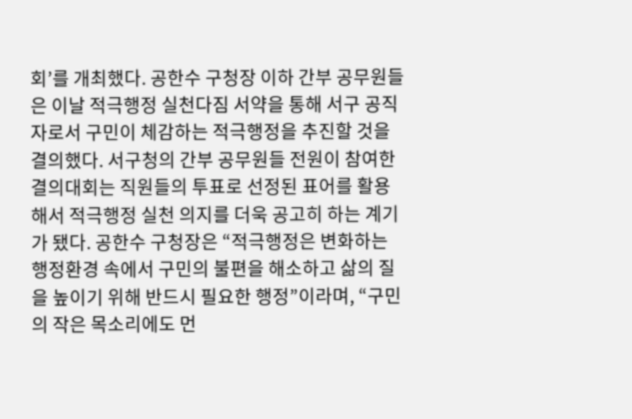회’를 개최했다. 공한수 구청장 이하 간부 공무원들은 이날 적극행정 실천다짐 서약을 통해 서구 공직자로서 구민이 체감하는 적극행정을 추진할 것을 결의했다. 서구청의 간부 공무원들 전원이 참여한 결의대회는 직원들의 투표로 선정된 표어를 활용해서 적극행정 실천 의지를 더욱 공고히 하는 계기가 됐다. 공한수 구청장은 “적극행정은 변화하는 행정환경 속에서 구민의 불편을 해소하고 삶의 질을 높이기 위해 반드시 필요한 행정”이라며, “구민의 작은 목소리에도 먼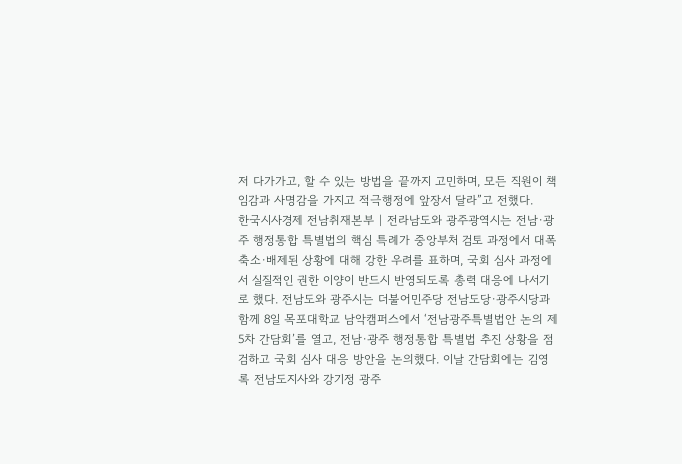저 다가가고, 할 수 있는 방법을 끝까지 고민하며, 모든 직원이 책임감과 사명감을 가지고 적극행정에 앞장서 달라”고 전했다.
한국시사경제 전남취재본부 | 전라남도와 광주광역시는 전남·광주 행정통합 특별법의 핵심 특례가 중앙부처 검토 과정에서 대폭 축소·배제된 상황에 대해 강한 우려를 표하며, 국회 심사 과정에서 실질적인 권한 이양이 반드시 반영되도록 총력 대응에 나서기로 했다. 전남도와 광주시는 더불어민주당 전남도당·광주시당과 함께 8일 목포대학교 남악캠퍼스에서 ‘전남광주특별법안 논의 제5차 간담회’를 열고, 전남·광주 행정통합 특별법 추진 상황을 점검하고 국회 심사 대응 방안을 논의했다. 이날 간담회에는 김영록 전남도지사와 강기정 광주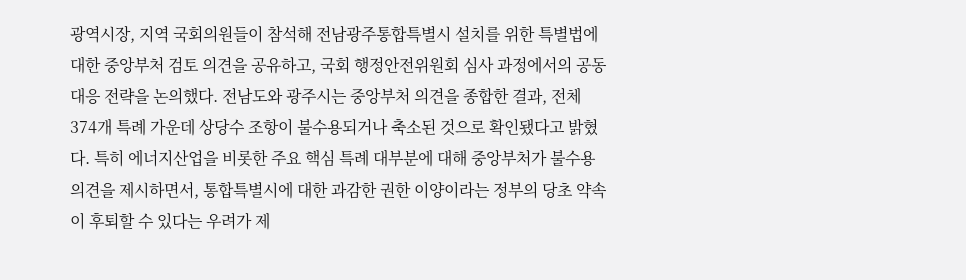광역시장, 지역 국회의원들이 참석해 전남광주통합특별시 설치를 위한 특별법에 대한 중앙부처 검토 의견을 공유하고, 국회 행정안전위원회 심사 과정에서의 공동 대응 전략을 논의했다. 전남도와 광주시는 중앙부처 의견을 종합한 결과, 전체 374개 특례 가운데 상당수 조항이 불수용되거나 축소된 것으로 확인됐다고 밝혔다. 특히 에너지산업을 비롯한 주요 핵심 특례 대부분에 대해 중앙부처가 불수용 의견을 제시하면서, 통합특별시에 대한 과감한 권한 이양이라는 정부의 당초 약속이 후퇴할 수 있다는 우려가 제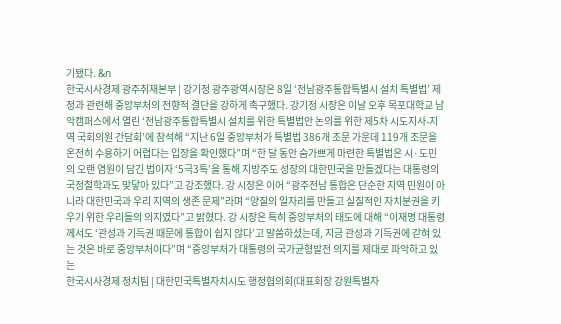기됐다. &n
한국시사경제 광주취재본부 | 강기정 광주광역시장은 8일 ‘전남광주통합특별시 설치 특별법’ 제정과 관련해 중앙부처의 전향적 결단을 강하게 촉구했다. 강기정 시장은 이날 오후 목포대학교 남악캠퍼스에서 열린 ‘전남광주통합특별시 설치를 위한 특별법안 논의를 위한 제5차 시도지사-지역 국회의원 간담회’에 참석해 “지난 6일 중앙부처가 특별법 386개 조문 가운데 119개 조문을 온전히 수용하기 어렵다는 입장을 확인했다”며 “한 달 동안 숨가쁘게 마련한 특별법은 시·도민의 오랜 염원이 담긴 법이자 ‘5극3특’을 통해 지방주도 성장의 대한민국을 만들겠다는 대통령의 국정철학과도 맞닿아 있다”고 강조했다. 강 시장은 이어 “광주전남 통합은 단순한 지역 민원이 아니라 대한민국과 우리 지역의 생존 문제”라며 “양질의 일자리를 만들고 실질적인 자치분권을 키우기 위한 우리들의 의지였다”고 밝혔다. 강 시장은 특히 중앙부처의 태도에 대해 “이재명 대통령께서도 ‘관성과 기득권 때문에 통합이 쉽지 않다’고 말씀하셨는데, 지금 관성과 기득권에 갇혀 있는 것은 바로 중앙부처이다”며 “중앙부처가 대통령의 국가균형발전 의지를 제대로 파악하고 있는
한국시사경제 정치팀 | 대한민국특별자치시도 행정협의회(대표회장 강원특별자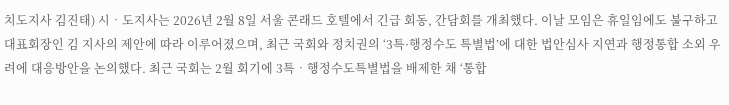치도지사 김진태) 시‧도지사는 2026년 2월 8일 서울 콘래드 호텔에서 긴급 회동, 간담회를 개최했다. 이날 모임은 휴일임에도 불구하고 대표회장인 김 지사의 제안에 따라 이루어졌으며, 최근 국회와 정치권의 ‘3특·행정수도 특별법’에 대한 법안심사 지연과 행정통합 소외 우려에 대응방안을 논의했다. 최근 국회는 2월 회기에 3특‧행정수도특별법을 배제한 채 ‘통합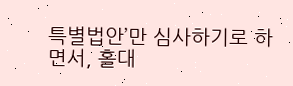특별법안’만 심사하기로 하면서, 홀대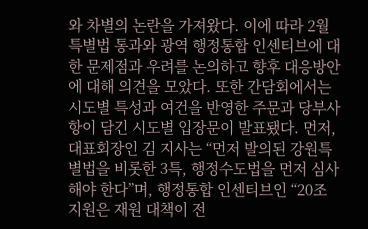와 차별의 논란을 가져왔다. 이에 따라 2월 특별법 통과와 광역 행정통합 인센티브에 대한 문제점과 우려를 논의하고 향후 대응방안에 대해 의견을 모았다. 또한 간담회에서는 시도별 특성과 여건을 반영한 주문과 당부사항이 담긴 시도별 입장문이 발표됐다. 먼저, 대표회장인 김 지사는 “먼저 발의된 강원특별법을 비롯한 3특, 행정수도법을 먼저 심사해야 한다”며, 행정통합 인센티브인 “20조 지원은 재원 대책이 전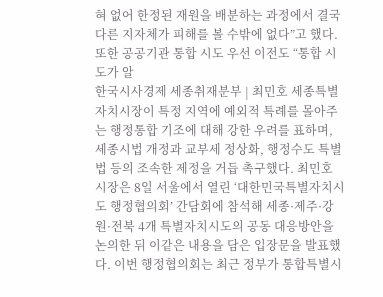혀 없어 한정된 재원을 배분하는 과정에서 결국 다른 지자체가 피해를 볼 수밖에 없다”고 했다. 또한 공공기관 통합 시도 우선 이전도 “통합 시도가 알
한국시사경제 세종취재분부 | 최민호 세종특별자치시장이 특정 지역에 예외적 특례를 몰아주는 행정통합 기조에 대해 강한 우려를 표하며, 세종시법 개정과 교부세 정상화, 행정수도 특별법 등의 조속한 제정을 거듭 촉구했다. 최민호 시장은 8일 서울에서 열린 ‘대한민국특별자치시도 행정협의회’ 간담회에 참석해 세종·제주·강원·전북 4개 특별자치시도의 공동 대응방안을 논의한 뒤 이같은 내용을 담은 입장문을 발표했다. 이번 행정협의회는 최근 정부가 통합특별시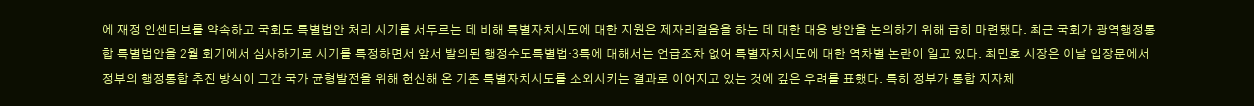에 재정 인센티브를 약속하고 국회도 특별법안 처리 시기를 서두르는 데 비해 특별자치시도에 대한 지원은 제자리걸음을 하는 데 대한 대응 방안을 논의하기 위해 급히 마련됐다. 최근 국회가 광역행정통합 특별법안을 2월 회기에서 심사하기로 시기를 특정하면서 앞서 발의된 행정수도특별법·3특에 대해서는 언급조차 없어 특별자치시도에 대한 역차별 논란이 일고 있다. 최민호 시장은 이날 입장문에서 정부의 행정통합 추진 방식이 그간 국가 균형발전을 위해 헌신해 온 기존 특별자치시도를 소외시키는 결과로 이어지고 있는 것에 깊은 우려를 표했다. 특히 정부가 통합 지자체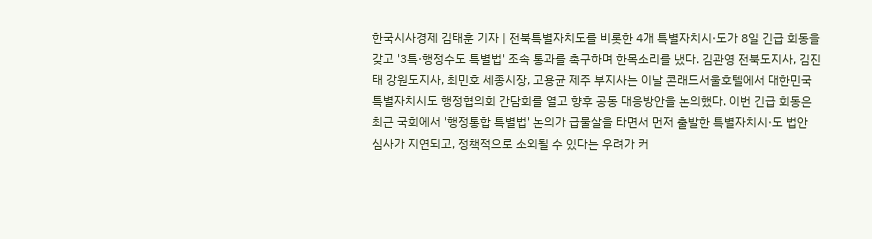한국시사경제 김태훈 기자 | 전북특별자치도를 비롯한 4개 특별자치시·도가 8일 긴급 회동을 갖고 '3특·행정수도 특별법' 조속 통과를 촉구하며 한목소리를 냈다. 김관영 전북도지사, 김진태 강원도지사, 최민호 세종시장, 고용균 제주 부지사는 이날 콘래드서울호텔에서 대한민국특별자치시도 행정협의회 간담회를 열고 향후 공동 대응방안을 논의했다. 이번 긴급 회동은 최근 국회에서 '행정통합 특별법' 논의가 급물살을 타면서 먼저 출발한 특별자치시·도 법안 심사가 지연되고, 정책적으로 소외될 수 있다는 우려가 커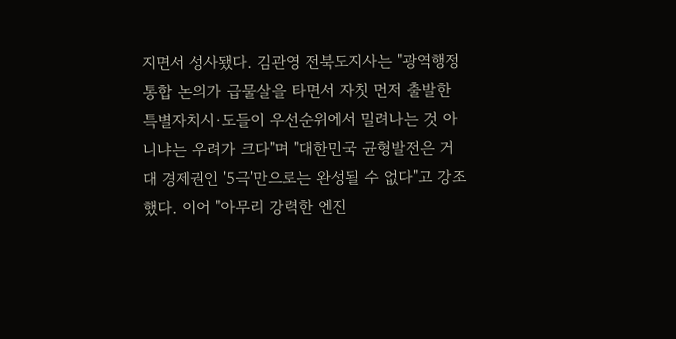지면서 성사됐다. 김관영 전북도지사는 "광역행정통합 논의가 급물살을 타면서 자칫 먼저 출발한 특별자치시·도들이 우선순위에서 밀려나는 것 아니냐는 우려가 크다"며 "대한민국 균형발전은 거대 경제권인 '5극'만으로는 완성될 수 없다"고 강조했다. 이어 "아무리 강력한 엔진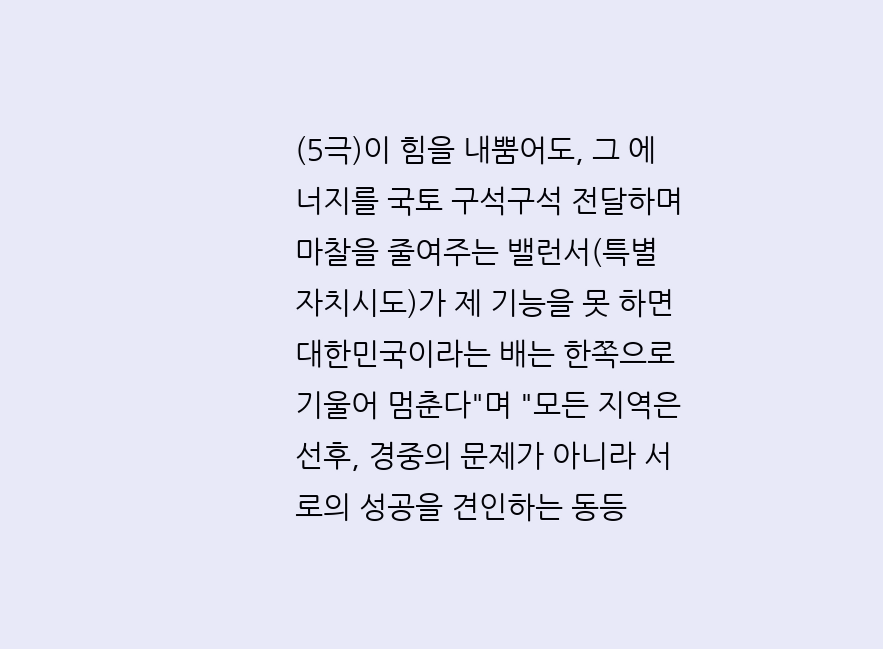(5극)이 힘을 내뿜어도, 그 에너지를 국토 구석구석 전달하며 마찰을 줄여주는 밸런서(특별자치시도)가 제 기능을 못 하면 대한민국이라는 배는 한쪽으로 기울어 멈춘다"며 "모든 지역은 선후, 경중의 문제가 아니라 서로의 성공을 견인하는 동등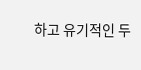하고 유기적인 두